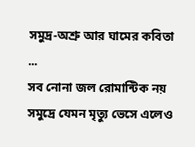সমুদ্র-অশ্রু আর ঘামের কবিতা
...
সব নোনা জল রোমান্টিক নয়
সমুদ্রে যেমন মৃত্যু ভেসে এলেও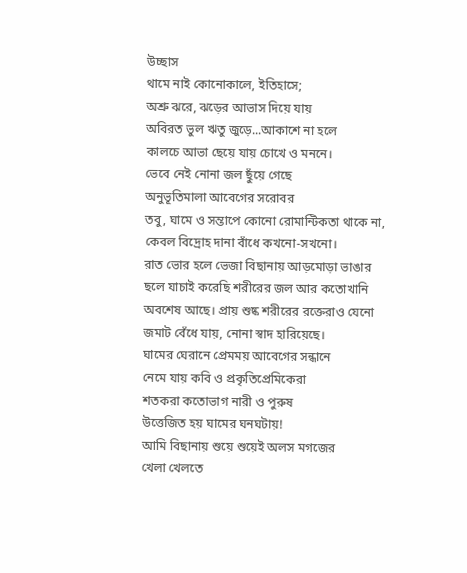উচ্ছাস
থামে নাই কোনোকালে, ইতিহাসে;
অশ্রু ঝরে, ঝড়ের আভাস দিয়ে যায়
অবিরত ভুল ঋতু জুড়ে...আকাশে না হলে
কালচে আভা ছেয়ে যায় চোখে ও মননে।
ভেবে নেই নোনা জল ছুঁয়ে গেছে
অনুভূতিমালা আবেগের সরোবর
তবু, ঘামে ও সন্তাপে কোনো রোমান্টিকতা থাকে না,
কেবল বিদ্রোহ দানা বাঁধে কখনো-সখনো।
রাত ভোর হলে ভেজা বিছানায় আড়মোড়া ভাঙার
ছলে যাচাই করেছি শরীরের জল আর কতোখানি
অবশেষ আছে। প্রায় শুষ্ক শরীরের রক্তেরাও যেনো
জমাট বেঁধে যায়, নোনা স্বাদ হারিয়েছে।
ঘামের ঘেরানে প্রেমময় আবেগের সন্ধানে
নেমে যায় কবি ও প্রকৃতিপ্রেমিকেরা
শতকরা কতোভাগ নারী ও পুরুষ
উত্তেজিত হয় ঘামের ঘনঘটায়!
আমি বিছানায় শুয়ে শুয়েই অলস মগজের
খেলা খেলতে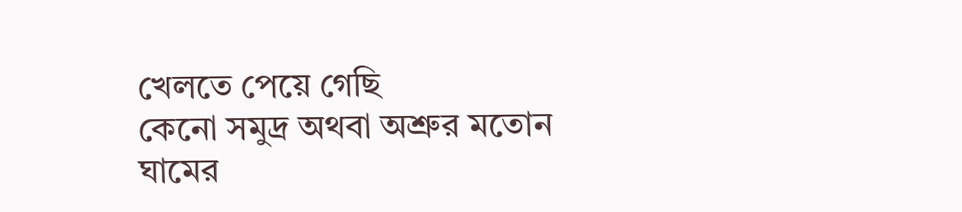খেলতে পেয়ে গেছি
কেনো সমুদ্র অথবা অশ্রুর মতোন
ঘামের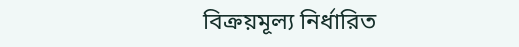বিক্রয়মূল্য নির্ধারিত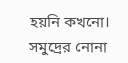হয়নি কখনো।
সমুদ্রের নোনা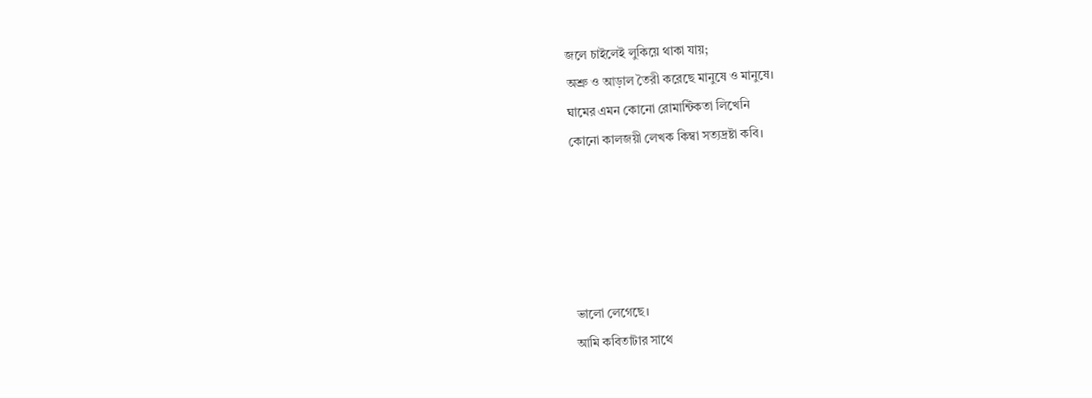জলে চাইলেই লুকিয়ে থাকা যায়;
অশ্রু ও আড়াল তৈরী করেছে মানুষে ও মানুষে।
ঘামের এমন কোনো রোমান্টিকতা লিখেনি
কোনো কালজয়ী লেখক কিম্বা সত্যদ্রষ্টা কবি।





ভালো লেগেছে।
আমি কবিতাটার সাথে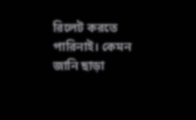রিলেট করতে পারিনাই। কেমন জানি ছাড়া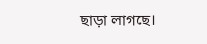ছাড়া লাগছে।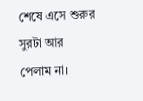শেষে এসে শুরুর সুরটা আর পেলাম না।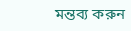মন্তব্য করুন